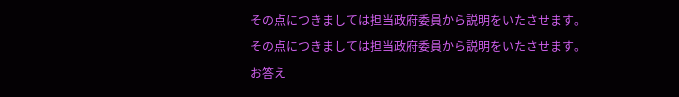その点につきましては担当政府委員から説明をいたさせます。
その点につきましては担当政府委員から説明をいたさせます。
お答え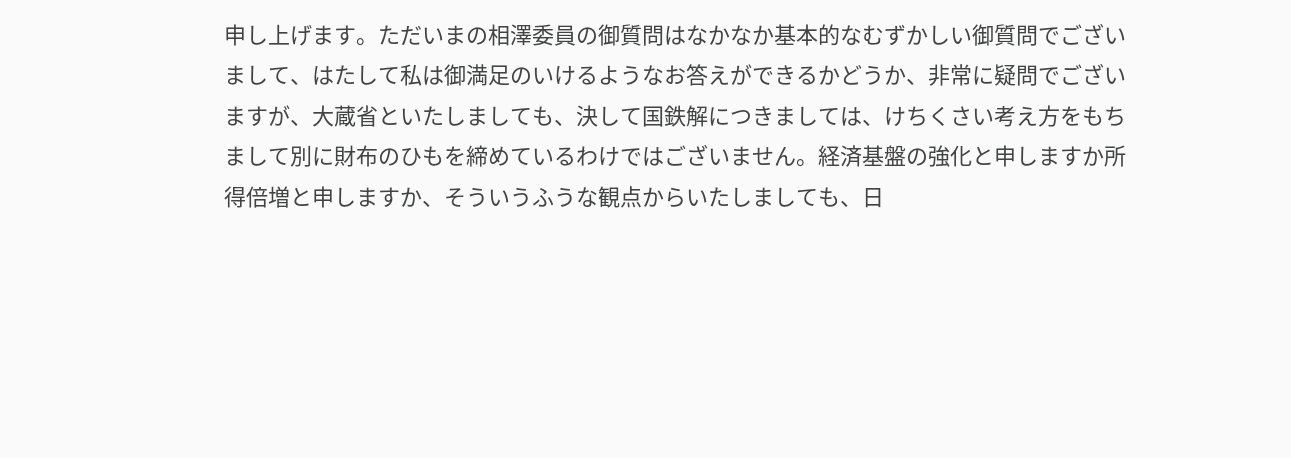申し上げます。ただいまの相澤委員の御質問はなかなか基本的なむずかしい御質問でございまして、はたして私は御満足のいけるようなお答えができるかどうか、非常に疑問でございますが、大蔵省といたしましても、決して国鉄解につきましては、けちくさい考え方をもちまして別に財布のひもを締めているわけではございません。経済基盤の強化と申しますか所得倍増と申しますか、そういうふうな観点からいたしましても、日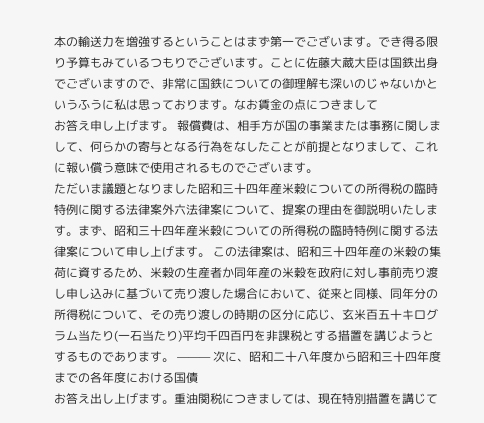本の輸送力を増強するということはまず第一でございます。でき得る限り予算もみているつもりでございます。ことに佐藤大蔵大臣は国鉄出身でございますので、非常に国鉄についての御理解も深いのじゃないかというふうに私は思っております。なお賃金の点につきまして
お答え申し上げます。 報償費は、相手方が国の事業または事務に関しまして、何らかの寄与となる行為をなしたことが前提となりまして、これに報い償う意味で使用されるものでございます。
ただいま議題となりました昭和三十四年産米穀についての所得税の臨時特例に関する法律案外六法律案について、提案の理由を御説明いたします。まず、昭和三十四年産米穀についての所得税の臨時特例に関する法律案について申し上げます。 この法律案は、昭和三十四年産の米穀の集荷に資するため、米穀の生産者か同年産の米穀を政府に対し事前売り渡し申し込みに基づいて売り渡した場合において、従来と同様、同年分の所得税について、その売り渡しの時期の区分に応じ、玄米百五十キログラム当たり(一石当たり)平均千四百円を非課税とする措置を講じようとするものであります。 ——— 次に、昭和二十八年度から昭和三十四年度までの各年度における国債
お答え出し上げます。重油関税につきましては、現在特別措置を講じて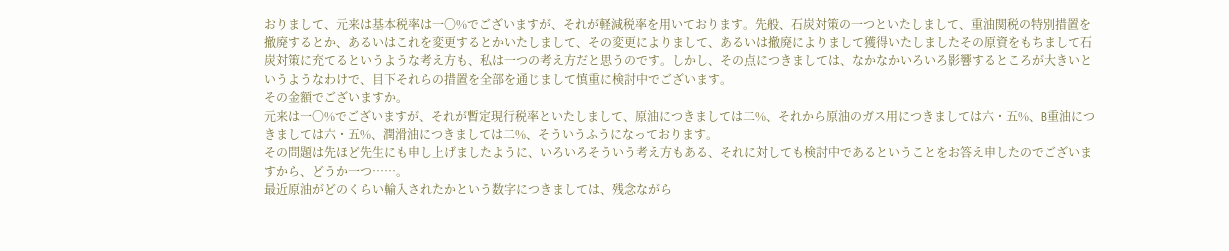おりまして、元来は基本税率は一〇%でございますが、それが軽減税率を用いております。先般、石炭対策の一つといたしまして、重油関税の特別措置を撤廃するとか、あるいはこれを変更するとかいたしまして、その変更によりまして、あるいは撤廃によりまして獲得いたしましたその原資をもちまして石炭対策に充てるというような考え方も、私は一つの考え方だと思うのです。しかし、その点につきましては、なかなかいろいろ影響するところが大きいというようなわけで、目下それらの措置を全部を通じまして慎重に検討中でございます。
その金額でございますか。
元来は一〇%でございますが、それが暫定現行税率といたしまして、原油につきましては二%、それから原油のガス用につきましては六・五%、B重油につきましては六・五%、潤滑油につきましては二%、そういうふうになっております。
その問題は先ほど先生にも申し上げましたように、いろいろそういう考え方もある、それに対しても検討中であるということをお答え申したのでございますから、どうか一つ……。
最近原油がどのくらい輸入されたかという数字につきましては、残念ながら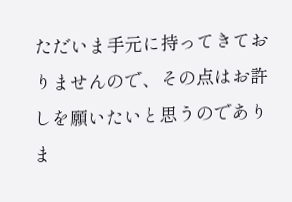ただいま手元に持ってきておりませんので、その点はお許しを願いたいと思うのでありま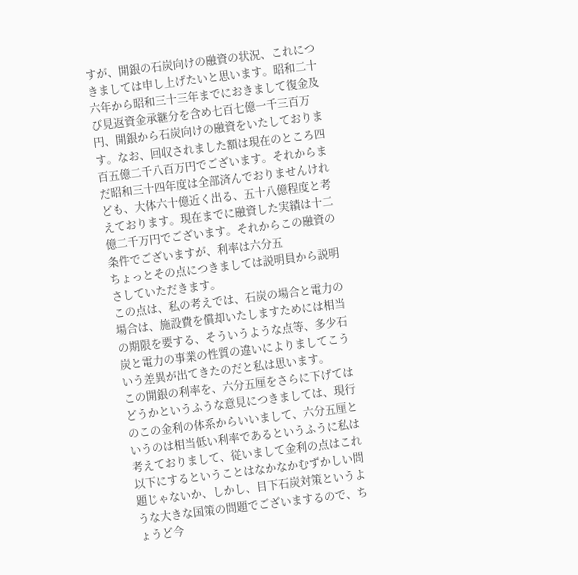すが、開銀の石炭向けの融資の状況、これにつきましては申し上げたいと思います。昭和二十六年から昭和三十三年までにおきまして復金及び見返資金承継分を含め七百七億一千三百万円、開銀から石炭向けの融資をいたしております。なお、回収されました額は現在のところ四百五億二千八百万円でございます。それからまだ昭和三十四年度は全部済んでおりませんけれども、大体六十億近く出る、五十八億程度と考えております。現在までに融資した実績は十二億二千万円でございます。それからこの融資の条件でございますが、利率は六分五
ちょっとその点につきましては説明員から説明さしていただきます。
この点は、私の考えでは、石炭の場合と電力の場合は、施設費を償却いたしますためには相当の期限を要する、そういうような点等、多少石炭と電力の事業の性質の違いによりましてこういう差異が出てきたのだと私は思います。
この開銀の利率を、六分五厘をさらに下げてはどうかというふうな意見につきましては、現行のこの金利の体系からいいまして、六分五厘というのは相当低い利率であるというふうに私は考えておりまして、従いまして金利の点はこれ以下にするということはなかなかむずかしい問題じゃないか、しかし、目下石炭対策というような大きな国策の問題でございまするので、ちょうど今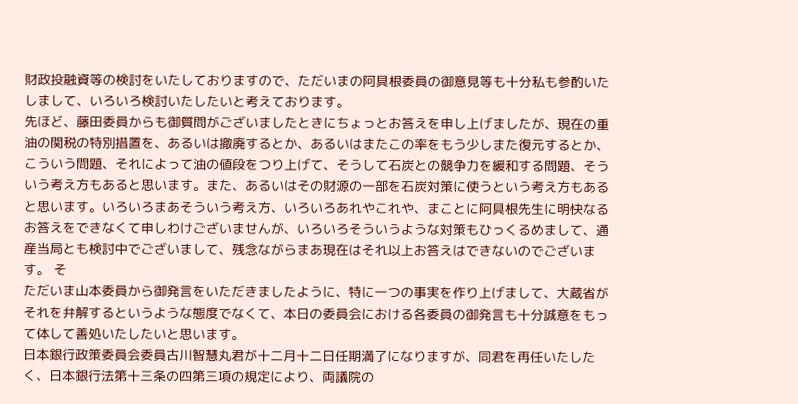財政投融資等の検討をいたしておりますので、ただいまの阿具根委員の御意見等も十分私も参酌いたしまして、いろいろ検討いたしたいと考えております。
先ほど、藤田委員からも御質問がございましたときにちょっとお答えを申し上げましたが、現在の重油の関税の特別措置を、あるいは撤廃するとか、あるいはまたこの率をもう少しまた復元するとか、こういう問題、それによって油の値段をつり上げて、そうして石炭との競争力を緩和する問題、そういう考え方もあると思います。また、あるいはその財源の一部を石炭対策に使うという考え方もあると思います。いろいろまあそういう考え方、いろいろあれやこれや、まことに阿具根先生に明快なるお答えをできなくて申しわけございませんが、いろいろそういうような対策もひっくるめまして、通産当局とも検討中でございまして、残念ながらまあ現在はそれ以上お答えはできないのでございます。 そ
ただいま山本委員から御発言をいただきましたように、特に一つの事実を作り上げまして、大蔵省がそれを弁解するというような態度でなくて、本日の委員会における各委員の御発言も十分誠意をもって体して善処いたしたいと思います。
日本銀行政策委員会委員古川智慧丸君が十二月十二日任期満了になりますが、同君を再任いたしたく、日本銀行法第十三条の四第三項の規定により、両議院の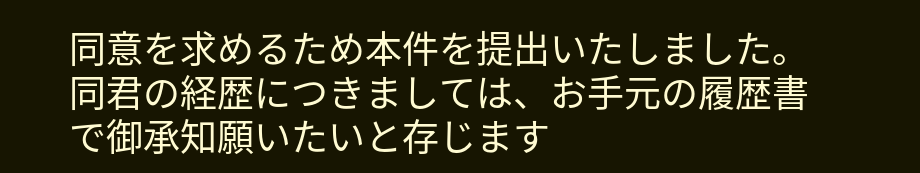同意を求めるため本件を提出いたしました。 同君の経歴につきましては、お手元の履歴書で御承知願いたいと存じます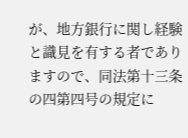が、地方銀行に関し経験と識見を有する者でありますので、同法第十三条の四第四号の規定に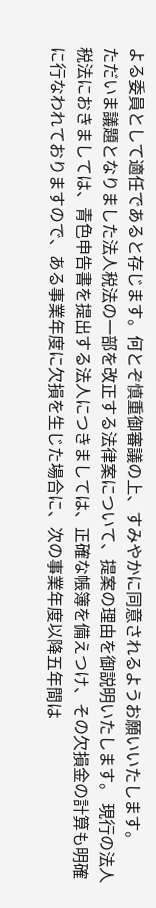よる委員として適任であると存じます。何とぞ慎重御審議の上、すみやかに同意されるようお願いいたします。
ただいま議題となりました法人税法の一部を改正する法律案について、提案の理由を御説明いたします。 現行の法人税法におきましては、青色申告書を提出する法人につきましては、正確な帳簿を備えつけ、その欠損金の計算も明確に行なわれておりますので、ある事業年度に欠損を生じた場合に、次の事業年度以降五年間は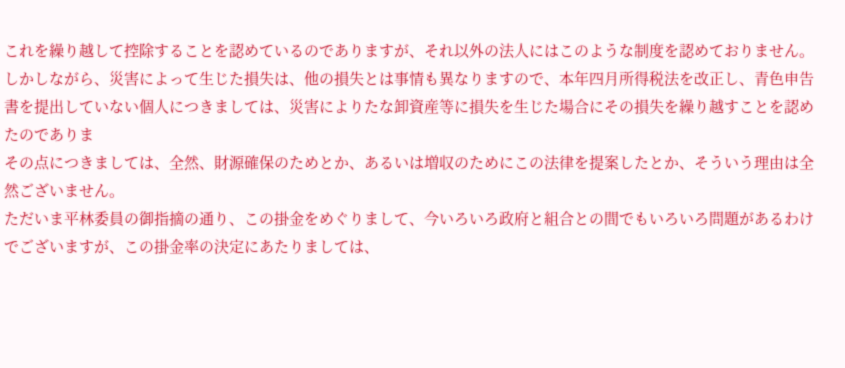これを繰り越して控除することを認めているのでありますが、それ以外の法人にはこのような制度を認めておりません。 しかしながら、災害によって生じた損失は、他の損失とは事情も異なりますので、本年四月所得税法を改正し、青色申告書を提出していない個人につきましては、災害によりたな卸資産等に損失を生じた場合にその損失を繰り越すことを認めたのでありま
その点につきましては、全然、財源確保のためとか、あるいは増収のためにこの法律を提案したとか、そういう理由は全然ございません。
ただいま平林委員の御指摘の通り、この掛金をめぐりまして、今いろいろ政府と組合との間でもいろいろ問題があるわけでございますが、この掛金率の決定にあたりましては、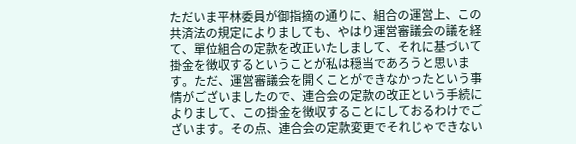ただいま平林委員が御指摘の通りに、組合の運営上、この共済法の規定によりましても、やはり運営審議会の議を経て、單位組合の定款を改正いたしまして、それに基づいて掛金を徴収するということが私は穏当であろうと思います。ただ、運営審議会を開くことができなかったという事情がございましたので、連合会の定款の改正という手続によりまして、この掛金を徴収することにしておるわけでございます。その点、連合会の定款変更でそれじゃできない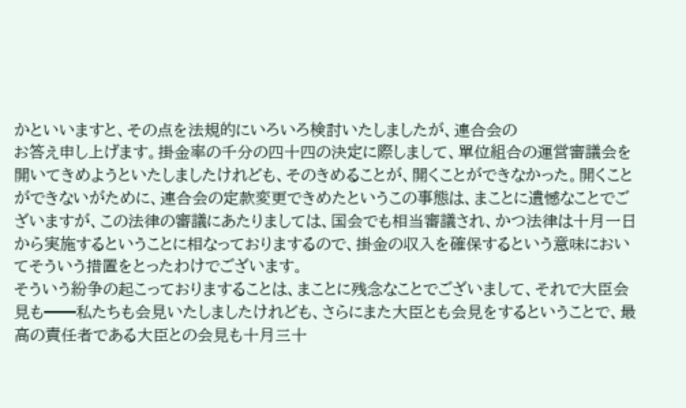かといいますと、その点を法規的にいろいろ検討いたしましたが、連合会の
お答え申し上げます。掛金率の千分の四十四の決定に際しまして、單位組合の運営審議会を開いてきめようといたしましたけれども、そのきめることが、開くことができなかった。開くことができないがために、連合会の定款変更できめたというこの事態は、まことに遺憾なことでございますが、この法律の審議にあたりましては、国会でも相当審議され、かつ法律は十月一日から実施するということに相なっておりまするので、掛金の収入を確保するという意味においてそういう措置をとったわけでございます。
そういう紛争の起こっておりますることは、まことに残念なことでございまして、それで大臣会見も━━私たちも会見いたしましたけれども、さらにまた大臣とも会見をするということで、最高の責任者である大臣との会見も十月三十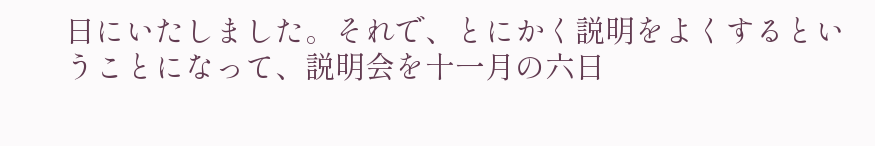日にいたしました。それで、とにかく説明をよくするということになって、説明会を十一月の六日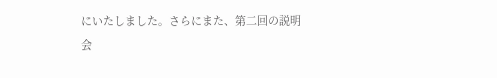にいたしました。さらにまた、第二回の説明会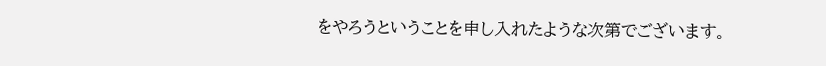をやろうということを申し入れたような次第でございます。